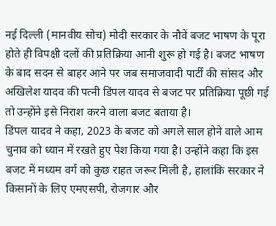नई दिल्ली (मानवीय सोच) मोदी सरकार के नौवें बजट भाषण के पूरा होते ही विपक्षी दलों की प्रतिक्रिया आनी शुरू हो गई है। बजट भाषण के बाद सदन से बाहर आने पर जब समाजवादी पार्टी की सांसद और अखिलेश यादव की पत्नी डिंपल यादव से बजट पर प्रतिक्रिया पूछी गई तो उन्होंने इसे निराश करने वाला बजट बताया है।
डिंपल यादव ने कहा, 2023 के बजट को अगले साल होने वाले आम चुनाव को ध्यान में रखते हुए पेश किया गया है। उन्होंने कहा कि इस बजट में मध्यम वर्ग को कुछ राहत जरूर मिली है, हालांकि सरकार ने किसानों के लिए एमएसपी, रोजगार और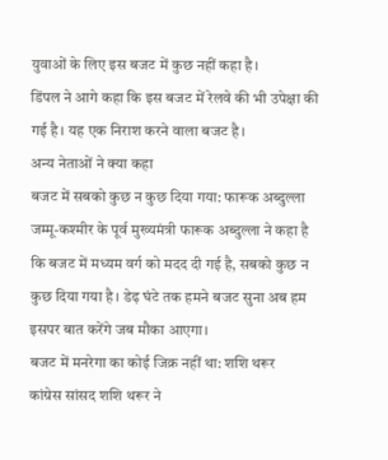युवाओं के लिए इस बजट में कुछ नहीं कहा है।
डिंपल ने आगे कहा कि इस बजट में रेलवे की भी उपेक्षा की गई है। यह एक निराश करने वाला बजट है।
अन्य नेताओं ने क्या कहा
बजट में सबको कुछ न कुछ दिया गया: फारूक अब्दुल्ला
जम्मू-कश्मीर के पूर्व मुख्यमंत्री फारूक अब्दुल्ला ने कहा है कि बजट में मध्यम वर्ग को मदद दी गई है, सबको कुछ न कुछ दिया गया है। डेढ़ घंटे तक हमने बजट सुना अब हम इसपर बात करेंगे जब मौका आएगा।
बजट में मनरेगा का कोई जिक्र नहीं था: शशि थरूर
कांग्रेस सांसद शशि थरूर ने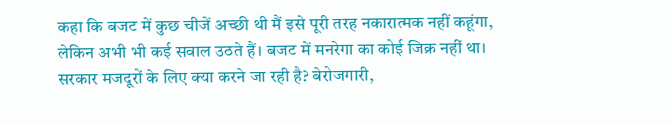कहा कि बजट में कुछ चीजें अच्छी थी मैं इसे पूरी तरह नकारात्मक नहीं कहूंगा, लेकिन अभी भी कई सवाल उठते हैं। बजट में मनरेगा का कोई जिक्र नहीं था। सरकार मजदूरों के लिए क्या करने जा रही है? बेरोजगारी,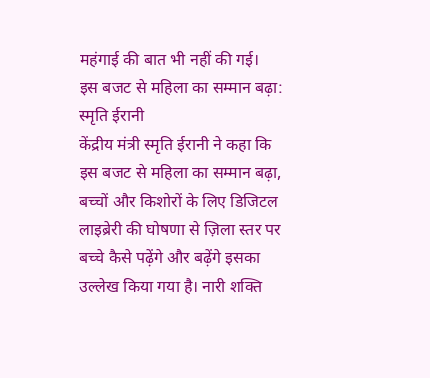महंगाई की बात भी नहीं की गई।
इस बजट से महिला का सम्मान बढ़ा: स्मृति ईरानी
केंद्रीय मंत्री स्मृति ईरानी ने कहा कि इस बजट से महिला का सम्मान बढ़ा, बच्चों और किशोरों के लिए डिजिटल लाइब्रेरी की घोषणा से ज़िला स्तर पर बच्चे कैसे पढ़ेंगे और बढ़ेंगे इसका उल्लेख किया गया है। नारी शक्ति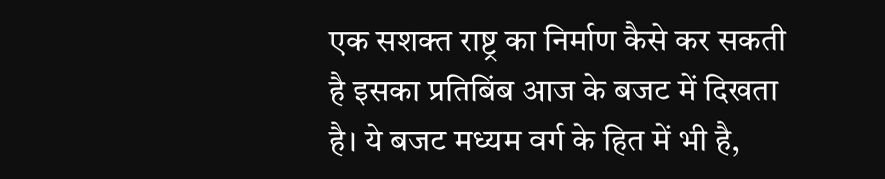एक सशक्त राष्ट्र का निर्माण कैसे कर सकती है इसका प्रतिबिंब आज के बजट में दिखता है। ये बजट मध्यम वर्ग के हित में भी है,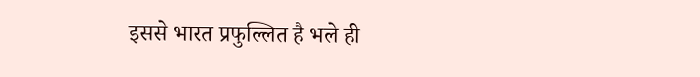इससे भारत प्रफुल्लित है भले ही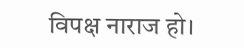विपक्ष नाराज हो।